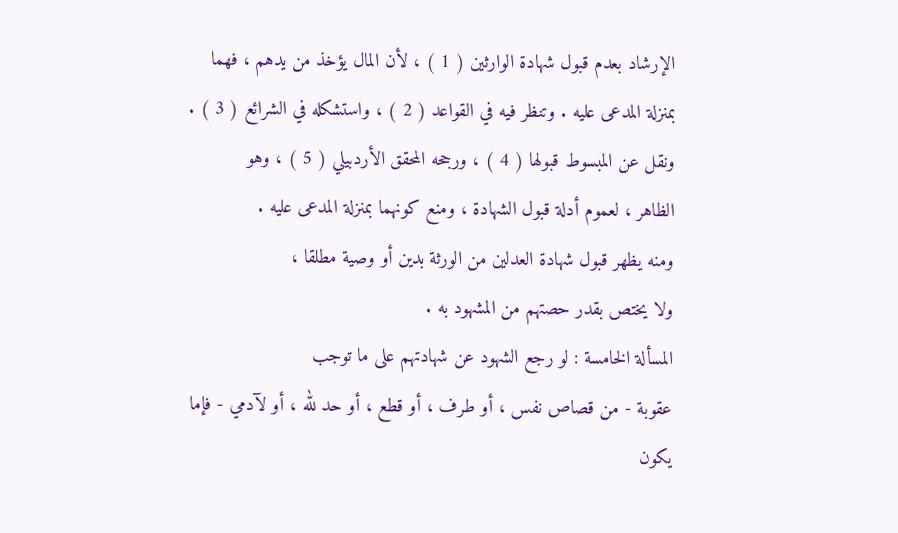الإرشاد بعدم قبول شهادة الوارثين ( 1 ) ، لأن المال يؤخذ من يدهم ، فهما
بمنزلة المدعى عليه . وتنظر فيه في القواعد ( 2 ) ، واستشكله في الشرائع ( 3 ) .
ونقل عن المبسوط قبولها ( 4 ) ، ورجحه المحقق الأردبيلي ( 5 ) ، وهو
الظاهر ، لعموم أدلة قبول الشهادة ، ومنع كونهما بمنزلة المدعى عليه .
ومنه يظهر قبول شهادة العدلين من الورثة بدين أو وصية مطلقا ،
ولا يختص بقدر حصتهم من المشهود به .
المسألة الخامسة : لو رجع الشهود عن شهادتهم على ما توجب
عقوبة - من قصاص نفس ، أو طرف ، أو قطع ، أو حد لله ، أو لآدمي - فإما
يكون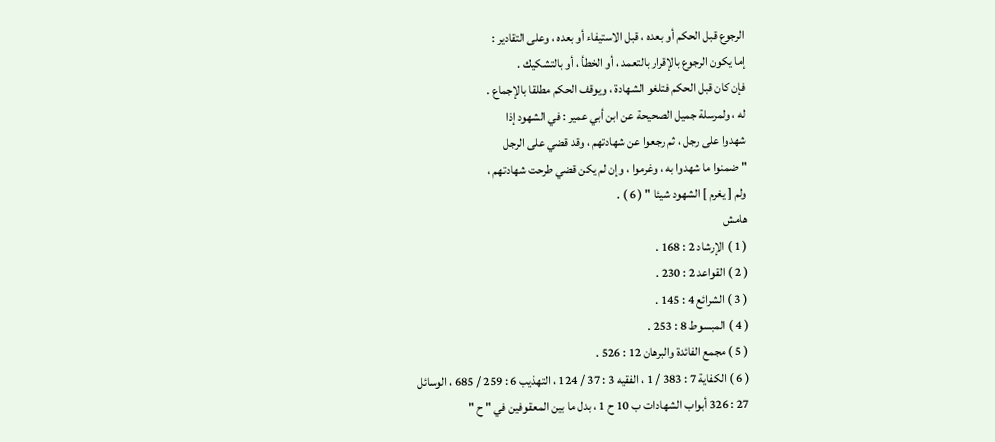الرجوع قبل الحكم أو بعده ، قبل الاستيفاء أو بعده ، وعلى التقادير :
إما يكون الرجوع بالإقرار بالتعمد ، أو الخطأ ، أو بالتشكيك .
فإن كان قبل الحكم فتلغو الشهادة ، ويوقف الحكم مطلقا بالإجماع .
له ، ولمرسلة جميل الصحيحة عن ابن أبي عمير : في الشهود إذا
شهدوا على رجل ، ثم رجعوا عن شهادتهم ، وقد قضي على الرجل
" ضمنوا ما شهدوا به ، وغرموا ، وإن لم يكن قضي طرحت شهادتهم ،
ولم [ يغرم ] الشهود شيئا " ( 6 ) .
هامش
( 1 ) الإرشاد 2 : 168 .
( 2 ) القواعد 2 : 230 .
( 3 ) الشرائع 4 : 145 .
( 4 ) المبسوط 8 : 253 .
( 5 ) مجمع الفائدة والبرهان 12 : 526 .
( 6 ) الكفاية 7 : 383 / 1 ، الفقيه 3 : 37 / 124 ، التهذيب 6 : 259 / 685 ، الوسائل
27 : 326 أبواب الشهادات ب 10 ح 1 ، بدل ما بين المعقوفين في " ح "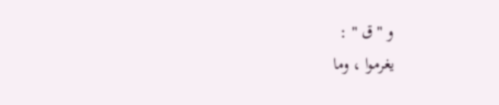و " ق " :
يغرموا ، وما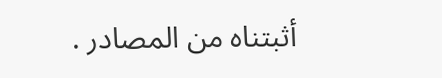أثبتناه من المصادر .